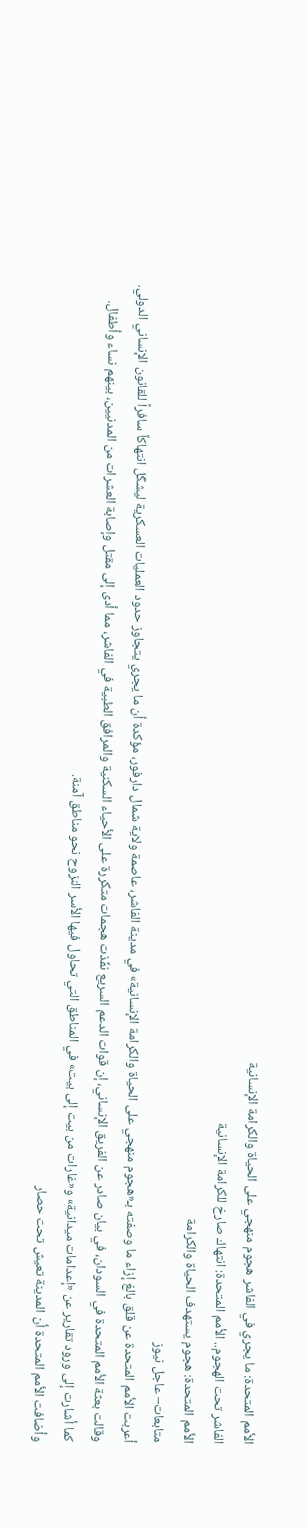الأمم المتحدة: ما يجري في الفاشر هجوم منهجي على الحياة والكرامة الإنسانية
الفاشر تحت الهجوم.. الأمم المتحدة: انتهاك صارخ للكرامة الإنسانية
الأمم المتحدة: هجوم يستهدف الحياة والكرامة
متابعات– عاجل نيوز
أعربت الأمم المتحدة عن قلق بالغ إزاء ما وصفته بـ«هجوم منهجي على الحياة والكرامة الإنسانية» في مدينة الفاشر، عاصمة ولاية شمال دارفور، مؤكدة أن ما يجري يتجاوز حدود العمليات العسكرية ليشكّل انتهاكاً سافراً للقانون الإنساني الدولي.
وقالت بعثة الأمم المتحدة في السودان، في بيان صادر عن الفريق الإنساني، إن قوات الدعم السريع نفّذت هجمات متكررة على الأحياء السكنية والمرافق الطبية في الفاشر، مما أدى إلى مقتل وإصابة العشرات من المدنيين، بينهم نساء وأطفال.
كما أشارت إلى ورود تقارير عن «إعدامات ميدانية» و«غارات من بيت إلى بيت» في المناطق التي تحاول فيها الأسر النزوح نحو مناطق آمنة.
وأضافت الأمم المتحدة أن المدينة تعيش تحت حصار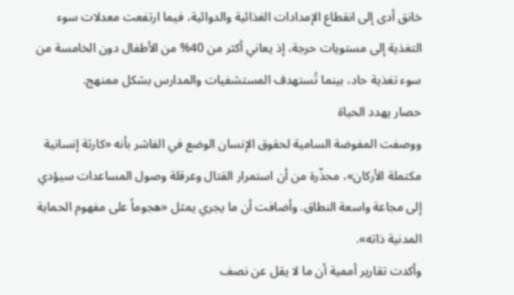خانق أدى إلى انقطاع الإمدادات الغذائية والدوائية، فيما ارتفعت معدلات سوء التغذية إلى مستويات حرجة، إذ يعاني أكثر من 40% من الأطفال دون الخامسة من سوء تغذية حاد، بينما تُستهدف المستشفيات والمدارس بشكل ممنهج.
حصار يهدد الحياة
ووصفت المفوضة السامية لحقوق الإنسان الوضع في الفاشر بأنه «كارثة إنسانية مكتملة الأركان»، محذّرة من أن استمرار القتال وعرقلة وصول المساعدات سيؤدي إلى مجاعة واسعة النطاق. وأضافت أن ما يجري يمثل «هجوماً على مفهوم الحماية المدنية ذاته».
وأكدت تقارير أممية أن ما لا يقل عن نصف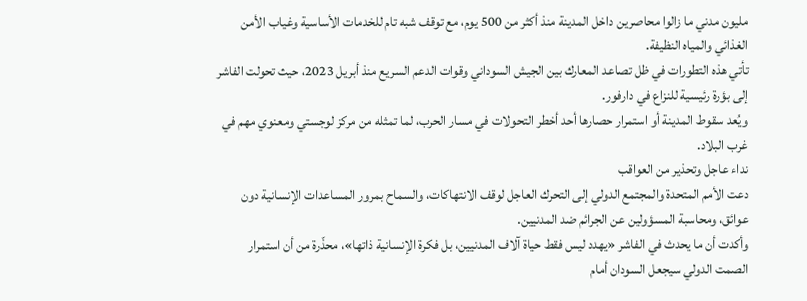مليون مدني ما زالوا محاصرين داخل المدينة منذ أكثر من 500 يوم، مع توقف شبه تام للخدمات الأساسية وغياب الأمن الغذائي والمياه النظيفة.
تأتي هذه التطورات في ظل تصاعد المعارك بين الجيش السوداني وقوات الدعم السريع منذ أبريل 2023، حيث تحولت الفاشر إلى بؤرة رئيسية للنزاع في دارفور.
ويُعد سقوط المدينة أو استمرار حصارها أحد أخطر التحولات في مسار الحرب، لما تمثله من مركز لوجستي ومعنوي مهم في غرب البلاد.
نداء عاجل وتحذير من العواقب
دعت الأمم المتحدة والمجتمع الدولي إلى التحرك العاجل لوقف الانتهاكات، والسماح بمرور المساعدات الإنسانية دون عوائق، ومحاسبة المسؤولين عن الجرائم ضد المدنيين.
وأكدت أن ما يحدث في الفاشر «يهدد ليس فقط حياة آلاف المدنيين، بل فكرة الإنسانية ذاتها»، محذّرة من أن استمرار الصمت الدولي سيجعل السودان أمام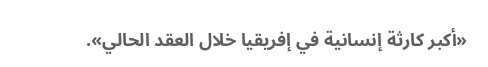«أكبر كارثة إنسانية في إفريقيا خلال العقد الحالي».